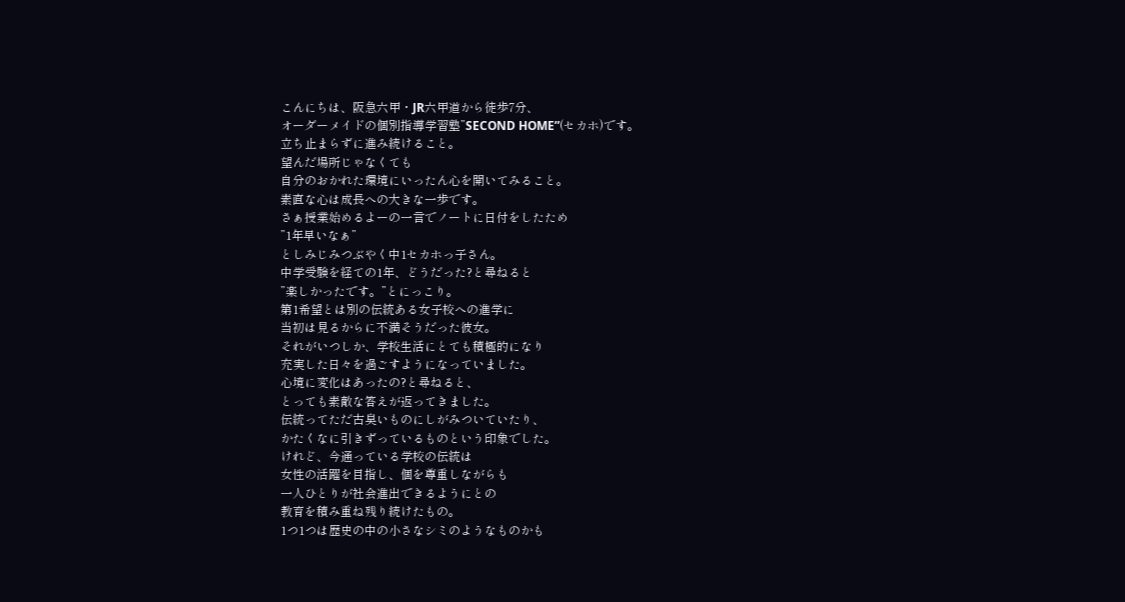こんにちは、阪急六甲・JR六甲道から徒歩7分、
オーダーメイドの個別指導学習塾”SECOND HOME”(セカホ)です。
立ち止まらずに進み続けること。
望んだ場所じゃなくても
自分のおかれた環境にいったん心を開いてみること。
素直な心は成長への大きな一歩です。
さぁ授業始めるよーの一言でノートに日付をしたため
”1年早いなぁ”
としみじみつぶやく中1セカホっ子さん。
中学受験を経ての1年、どうだった?と尋ねると
”楽しかったです。”とにっこり。
第1希望とは別の伝統ある女子校への進学に
当初は見るからに不満そうだった彼女。
それがいつしか、学校生活にとても積極的になり
充実した日々を過ごすようになっていました。
心境に変化はあったの?と尋ねると、
とっても素敵な答えが返ってきました。
伝統ってただ古臭いものにしがみついていたり、
かたくなに引きずっているものという印象でした。
けれど、今通っている学校の伝統は
女性の活躍を目指し、個を尊重しながらも
一人ひとりが社会進出できるようにとの
教育を積み重ね残り続けたもの。
1つ1つは歴史の中の小さなシミのようなものかも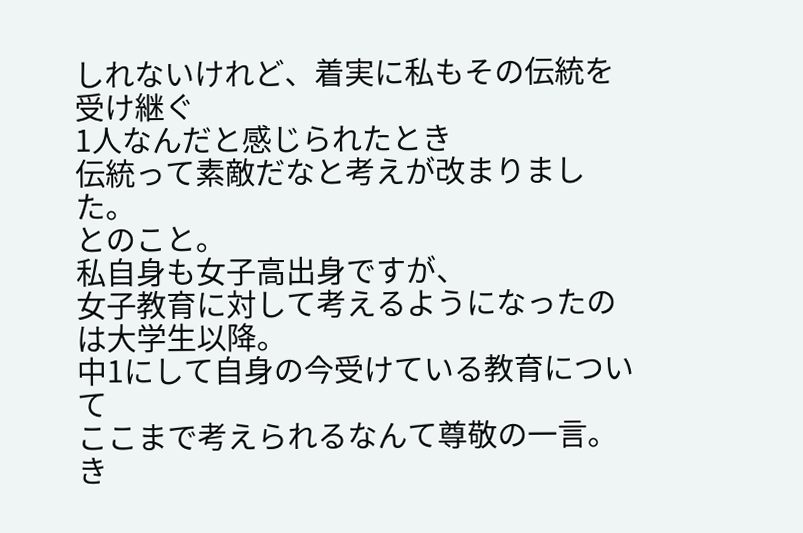しれないけれど、着実に私もその伝統を受け継ぐ
1人なんだと感じられたとき
伝統って素敵だなと考えが改まりました。
とのこと。
私自身も女子高出身ですが、
女子教育に対して考えるようになったのは大学生以降。
中1にして自身の今受けている教育について
ここまで考えられるなんて尊敬の一言。
き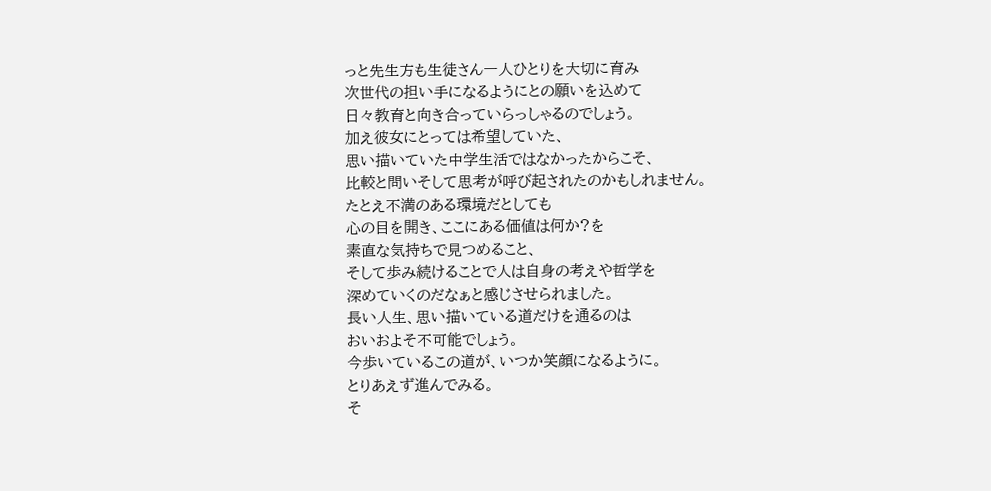っと先生方も生徒さん一人ひとりを大切に育み
次世代の担い手になるようにとの願いを込めて
日々教育と向き合っていらっしゃるのでしょう。
加え彼女にとっては希望していた、
思い描いていた中学生活ではなかったからこそ、
比較と問いそして思考が呼び起されたのかもしれません。
たとえ不満のある環境だとしても
心の目を開き、ここにある価値は何か?を
素直な気持ちで見つめること、
そして歩み続けることで人は自身の考えや哲学を
深めていくのだなぁと感じさせられました。
長い人生、思い描いている道だけを通るのは
おいおよそ不可能でしょう。
今歩いているこの道が、いつか笑顔になるように。
とりあえず進んでみる。
そ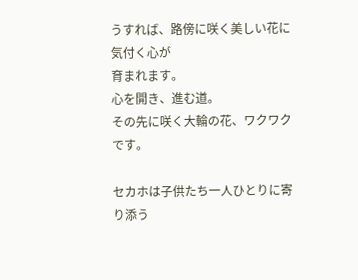うすれば、路傍に咲く美しい花に気付く心が
育まれます。
心を開き、進む道。
その先に咲く大輪の花、ワクワクです。

セカホは子供たち一人ひとりに寄り添う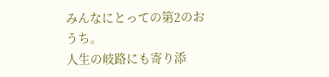みんなにとっての第2のおうち。
人生の岐路にも寄り添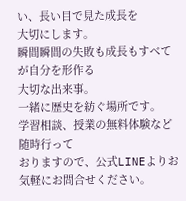い、長い目で見た成長を
大切にします。
瞬間瞬間の失敗も成長もすべてが自分を形作る
大切な出来事。
一緒に歴史を紡ぐ場所です。
学習相談、授業の無料体験など随時行って
おりますので、公式LINEよりお気軽にお問合せください。